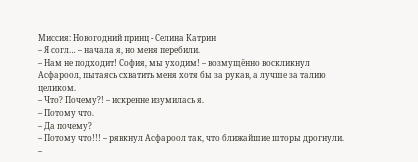Миссия: Новогодний принц - Селина Катрин
– Я согл… – начала я, но меня перебили.
– Нам не подходит! София, мы уходим! – возмущённо воскликнул Асфароол, пытаясь схватить меня хотя бы за рукав, а лучше за талию целиком.
– Что? Почему?! – искренне изумилась я.
– Потому что.
– Да почему?
– Потому что!!! – рявкнул Асфароол так, что ближайшие шторы дрогнули. –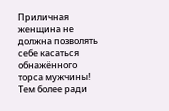Приличная женщина не должна позволять себе касаться обнажённого торса мужчины! Тем более ради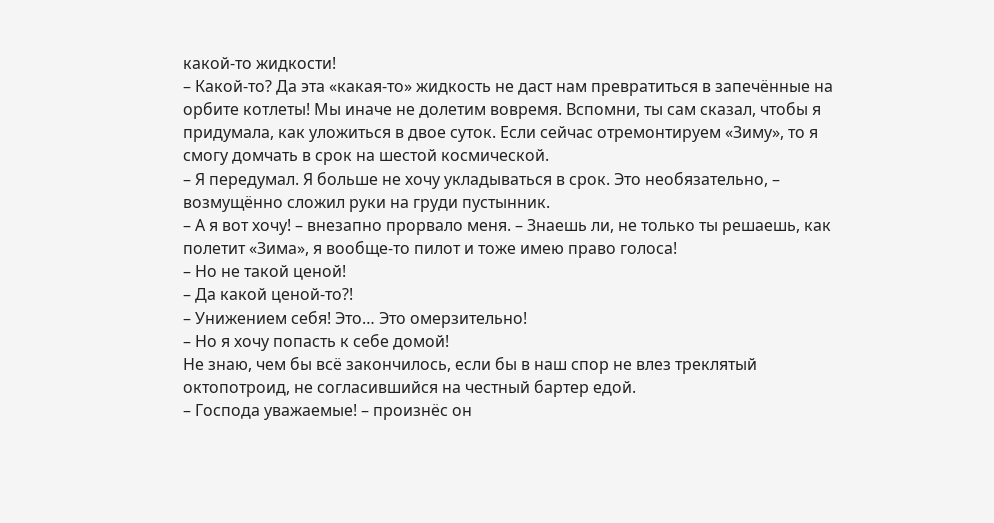какой-то жидкости!
– Какой-то? Да эта «какая-то» жидкость не даст нам превратиться в запечённые на орбите котлеты! Мы иначе не долетим вовремя. Вспомни, ты сам сказал, чтобы я придумала, как уложиться в двое суток. Если сейчас отремонтируем «Зиму», то я смогу домчать в срок на шестой космической.
– Я передумал. Я больше не хочу укладываться в срок. Это необязательно, – возмущённо сложил руки на груди пустынник.
– А я вот хочу! – внезапно прорвало меня. – Знаешь ли, не только ты решаешь, как полетит «Зима», я вообще-то пилот и тоже имею право голоса!
– Но не такой ценой!
– Да какой ценой-то?!
– Унижением себя! Это… Это омерзительно!
– Но я хочу попасть к себе домой!
Не знаю, чем бы всё закончилось, если бы в наш спор не влез треклятый октопотроид, не согласившийся на честный бартер едой.
– Господа уважаемые! – произнёс он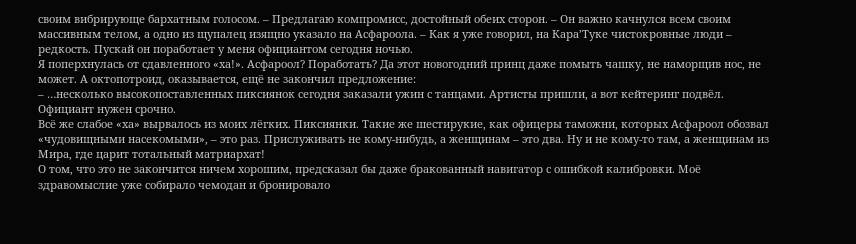своим вибрирующе бархатным голосом. – Предлагаю компромисс, достойный обеих сторон. – Он важно качнулся всем своим массивным телом, а одно из щупалец изящно указало на Асфароола. – Как я уже говорил, на Кара’Туке чистокровные люди – редкость. Пускай он поработает у меня официантом сегодня ночью.
Я поперхнулась от сдавленного «ха!». Асфароол? Поработать? Да этот новогодний принц даже помыть чашку, не наморщив нос, не может. А октопотроид, оказывается, ещё не закончил предложение:
– …несколько высокопоставленных пиксиянок сегодня заказали ужин с танцами. Артисты пришли, а вот кейтеринг подвёл. Официант нужен срочно.
Всё же слабое «ха» вырвалось из моих лёгких. Пиксиянки. Такие же шестирукие, как офицеры таможни, которых Асфароол обозвал «чудовищными насекомыми», – это раз. Прислуживать не кому-нибудь, а женщинам – это два. Ну и не кому-то там, а женщинам из Мира, где царит тотальный матриархат!
О том, что это не закончится ничем хорошим, предсказал бы даже бракованный навигатор с ошибкой калибровки. Моё здравомыслие уже собирало чемодан и бронировало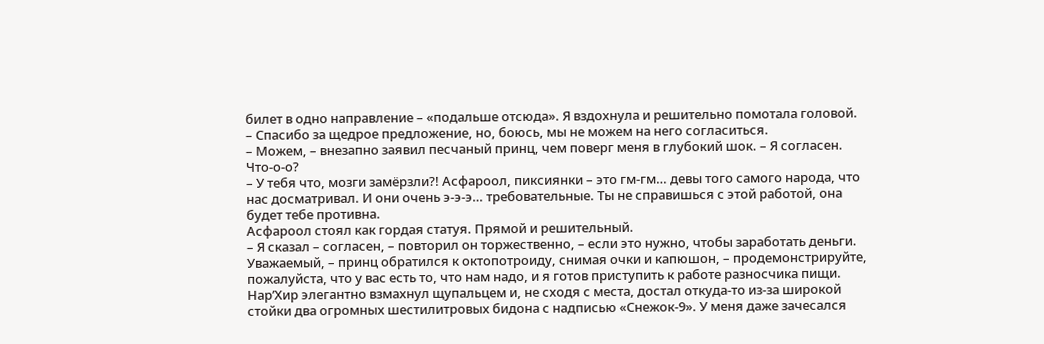билет в одно направление – «подальше отсюда». Я вздохнула и решительно помотала головой.
– Спасибо за щедрое предложение, но, боюсь, мы не можем на него согласиться.
– Можем, – внезапно заявил песчаный принц, чем поверг меня в глубокий шок. – Я согласен.
Что-о-о?
– У тебя что, мозги замёрзли?! Асфароол, пиксиянки – это гм-гм… девы того самого народа, что нас досматривал. И они очень э-э-э… требовательные. Ты не справишься с этой работой, она будет тебе противна.
Асфароол стоял как гордая статуя. Прямой и решительный.
– Я сказал – согласен, – повторил он торжественно, – если это нужно, чтобы заработать деньги. Уважаемый, – принц обратился к октопотроиду, снимая очки и капюшон, – продемонстрируйте, пожалуйста, что у вас есть то, что нам надо, и я готов приступить к работе разносчика пищи.
Нар’Хир элегантно взмахнул щупальцем и, не сходя с места, достал откуда-то из-за широкой стойки два огромных шестилитровых бидона с надписью «Снежок-9». У меня даже зачесался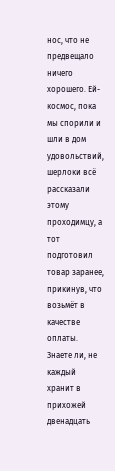нос, что не предвещало ничего хорошего. Ей-космос, пока мы спорили и шли в дом удовольствий, шерлоки всё рассказали этому проходимцу, а тот подготовил товар заранее, прикинув, что возьмёт в качестве оплаты. Знаете ли, не каждый хранит в прихожей двенадцать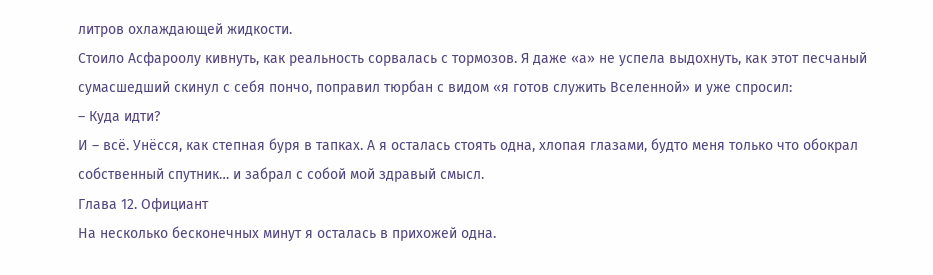литров охлаждающей жидкости.
Стоило Асфароолу кивнуть, как реальность сорвалась с тормозов. Я даже «а» не успела выдохнуть, как этот песчаный сумасшедший скинул с себя пончо, поправил тюрбан с видом «я готов служить Вселенной» и уже спросил:
– Куда идти?
И – всё. Унёсся, как степная буря в тапках. А я осталась стоять одна, хлопая глазами, будто меня только что обокрал собственный спутник… и забрал с собой мой здравый смысл.
Глава 12. Официант
На несколько бесконечных минут я осталась в прихожей одна.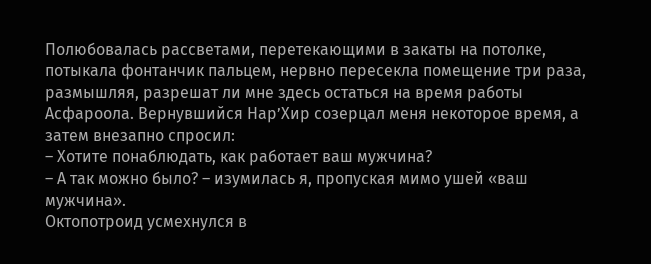Полюбовалась рассветами, перетекающими в закаты на потолке, потыкала фонтанчик пальцем, нервно пересекла помещение три раза, размышляя, разрешат ли мне здесь остаться на время работы Асфароола. Вернувшийся Нар’Хир созерцал меня некоторое время, а затем внезапно спросил:
– Хотите понаблюдать, как работает ваш мужчина?
– А так можно было? – изумилась я, пропуская мимо ушей «ваш мужчина».
Октопотроид усмехнулся в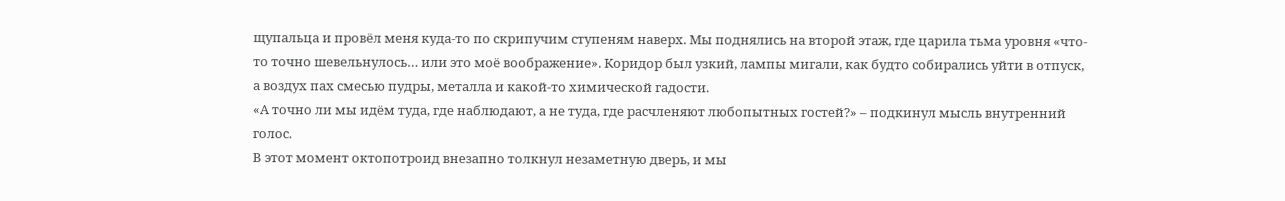щупальца и провёл меня куда-то по скрипучим ступеням наверх. Мы поднялись на второй этаж, где царила тьма уровня «что-то точно шевельнулось… или это моё воображение». Коридор был узкий, лампы мигали, как будто собирались уйти в отпуск, а воздух пах смесью пудры, металла и какой-то химической гадости.
«А точно ли мы идём туда, где наблюдают, а не туда, где расчленяют любопытных гостей?» – подкинул мысль внутренний голос.
В этот момент октопотроид внезапно толкнул незаметную дверь, и мы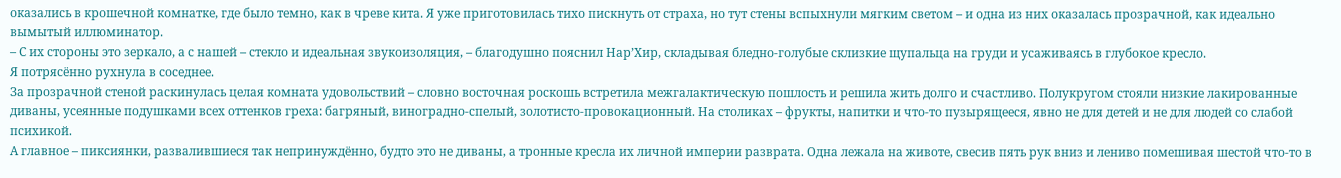оказались в крошечной комнатке, где было темно, как в чреве кита. Я уже приготовилась тихо пискнуть от страха, но тут стены вспыхнули мягким светом – и одна из них оказалась прозрачной, как идеально вымытый иллюминатор.
– С их стороны это зеркало, а с нашей – стекло и идеальная звукоизоляция, – благодушно пояснил Нар’Хир, складывая бледно-голубые склизкие щупальца на груди и усаживаясь в глубокое кресло.
Я потрясённо рухнула в соседнее.
За прозрачной стеной раскинулась целая комната удовольствий – словно восточная роскошь встретила межгалактическую пошлость и решила жить долго и счастливо. Полукругом стояли низкие лакированные диваны, усеянные подушками всех оттенков греха: багряный, виноградно-спелый, золотисто-провокационный. На столиках – фрукты, напитки и что-то пузырящееся, явно не для детей и не для людей со слабой психикой.
А главное – пиксиянки, развалившиеся так непринуждённо, будто это не диваны, а тронные кресла их личной империи разврата. Одна лежала на животе, свесив пять рук вниз и лениво помешивая шестой что-то в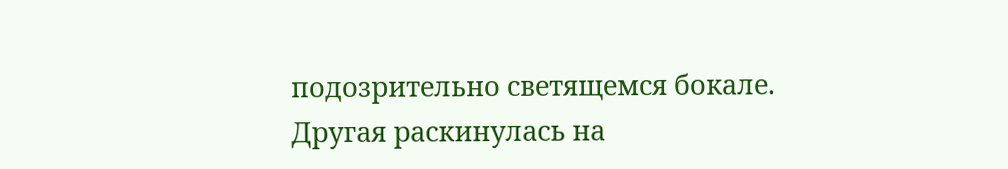подозрительно светящемся бокале. Другая раскинулась на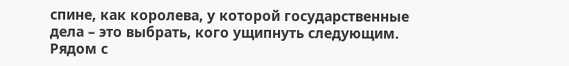спине, как королева, у которой государственные дела – это выбрать, кого ущипнуть следующим. Рядом с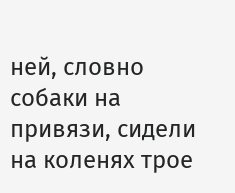ней, словно собаки на привязи, сидели на коленях трое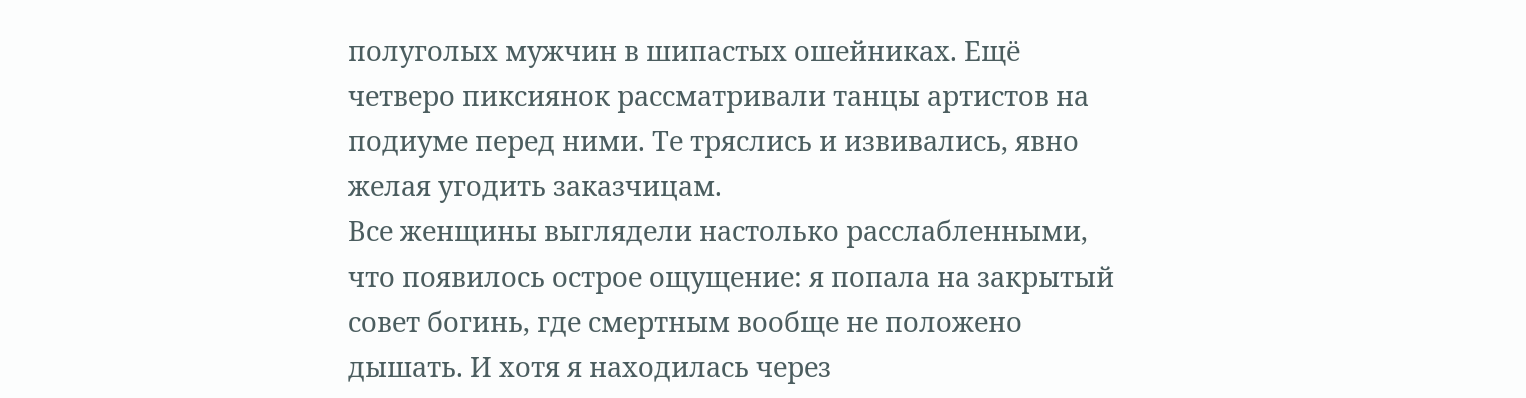полуголых мужчин в шипастых ошейниках. Ещё четверо пиксиянок рассматривали танцы артистов на подиуме перед ними. Те тряслись и извивались, явно желая угодить заказчицам.
Все женщины выглядели настолько расслабленными, что появилось острое ощущение: я попала на закрытый совет богинь, где смертным вообще не положено дышать. И хотя я находилась через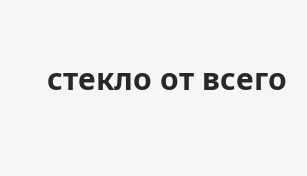стекло от всего